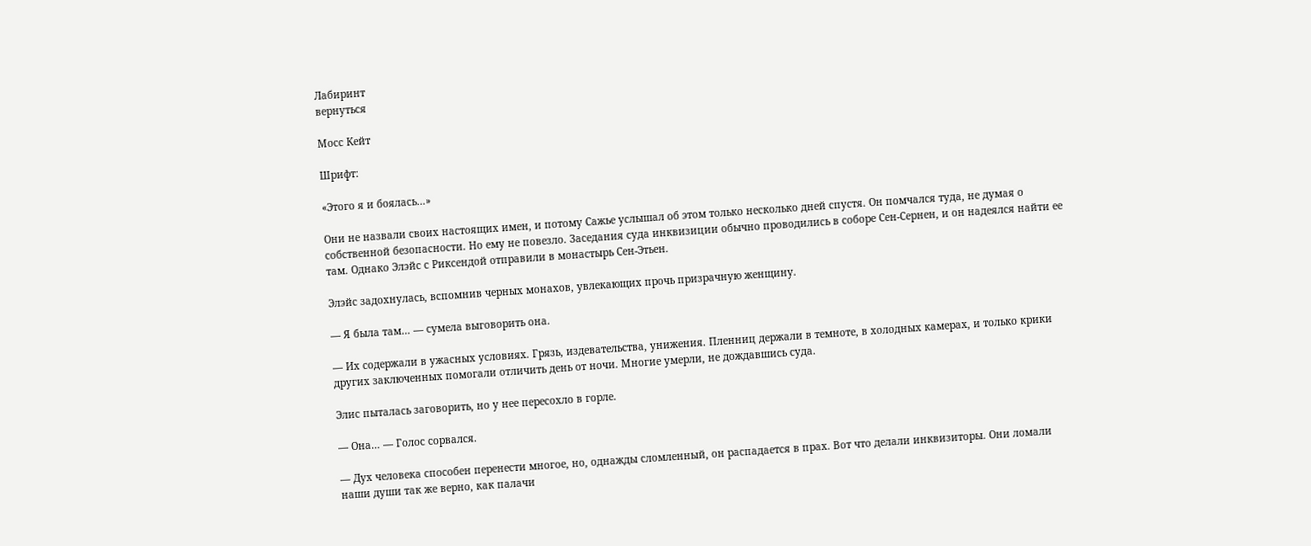Лабиринт
вернуться

Мосс Кейт

Шрифт:

«Этого я и боялась…»

Они не назвали своих настоящих имен, и потому Сажье услышал об этом только несколько дней спустя. Он помчался туда, не думая о собственной безопасности. Но ему не повезло. Заседания суда инквизиции обычно проводились в соборе Сен-Сернен, и он надеялся найти ее там. Однако Элэйс с Риксендой отправили в монастырь Сен-Этьен.

Элэйс задохнулась, вспомнив черных монахов, увлекающих прочь призрачную женщину.

— Я была там… — сумела выговорить она.

— Их содержали в ужасных условиях. Грязь, издевательства, унижения. Пленниц держали в темноте, в холодных камерах, и только крики других заключенных помогали отличить день от ночи. Многие умерли, не дождавшись суда.

Элис пыталась заговорить, но у нее пересохло в горле.

— Она… — Голос сорвался.

— Дух человека способен перенести многое, но, однажды сломленный, он распадается в прах. Вот что делали инквизиторы. Они ломали наши души так же верно, как палачи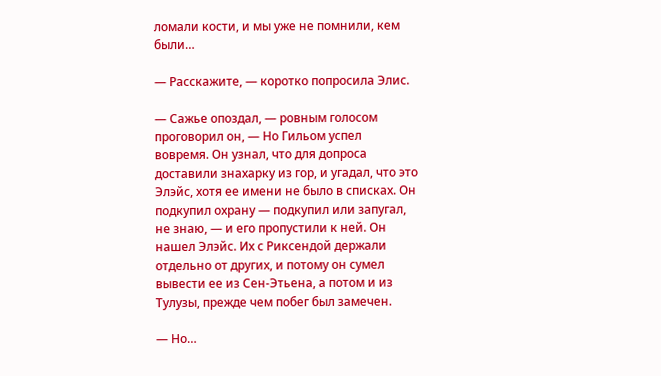ломали кости, и мы уже не помнили, кем были…

— Расскажите, — коротко попросила Элис.

— Сажье опоздал, — ровным голосом проговорил он, — Но Гильом успел вовремя. Он узнал, что для допроса доставили знахарку из гор, и угадал, что это Элэйс, хотя ее имени не было в списках. Он подкупил охрану — подкупил или запугал, не знаю, — и его пропустили к ней. Он нашел Элэйс. Их с Риксендой держали отдельно от других, и потому он сумел вывести ее из Сен-Этьена, а потом и из Тулузы, прежде чем побег был замечен.

— Но…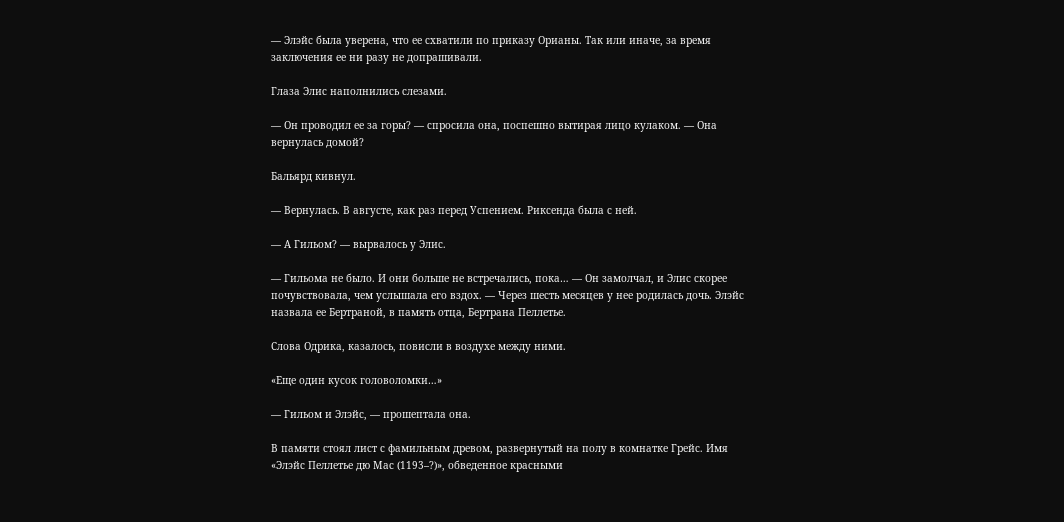— Элэйс была уверена, что ее схватили по приказу Орианы. Так или иначе, за время заключения ее ни разу не допрашивали.

Глаза Элис наполнились слезами.

— Он проводил ее за горы? — спросила она, поспешно вытирая лицо кулаком. — Она вернулась домой?

Бальярд кивнул.

— Вернулась. В августе, как раз перед Успением. Риксенда была с ней.

— А Гильом? — вырвалось у Элис.

— Гильома не было. И они больше не встречались, пока… — Он замолчал, и Элис скорее почувствовала, чем услышала его вздох. — Через шесть месяцев у нее родилась дочь. Элэйс назвала ее Бертраной, в память отца, Бертрана Пеллетье.

Слова Одрика, казалось, повисли в воздухе между ними.

«Еще один кусок головоломки…»

— Гильом и Элэйс, — прошептала она.

В памяти стоял лист с фамильным древом, развернутый на полу в комнатке Грейс. Имя «Элэйс Пеллетье дю Мас (1193–?)», обведенное красными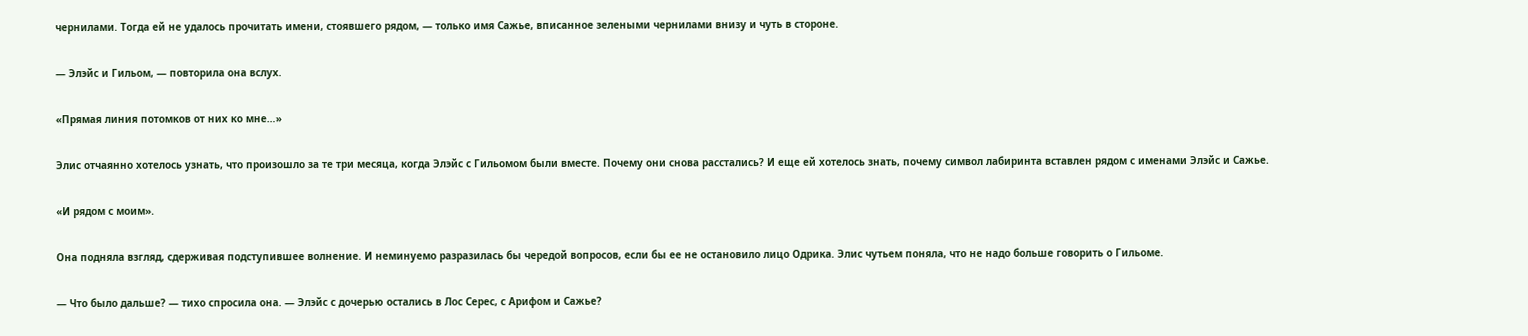чернилами. Тогда ей не удалось прочитать имени, стоявшего рядом, — только имя Сажье, вписанное зелеными чернилами внизу и чуть в стороне.

— Элэйс и Гильом, — повторила она вслух.

«Прямая линия потомков от них ко мне…»

Элис отчаянно хотелось узнать, что произошло за те три месяца, когда Элэйс с Гильомом были вместе. Почему они снова расстались? И еще ей хотелось знать, почему символ лабиринта вставлен рядом с именами Элэйс и Сажье.

«И рядом с моим».

Она подняла взгляд, сдерживая подступившее волнение. И неминуемо разразилась бы чередой вопросов, если бы ее не остановило лицо Одрика. Элис чутьем поняла, что не надо больше говорить о Гильоме.

— Что было дальше? — тихо спросила она. — Элэйс с дочерью остались в Лос Серес, с Арифом и Сажье?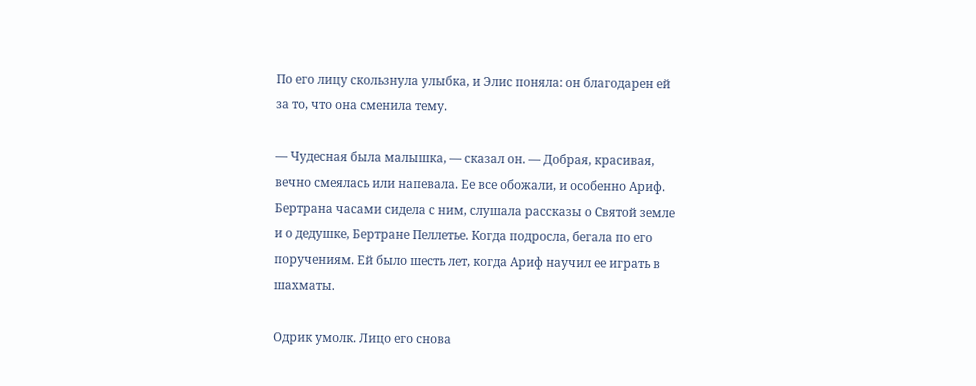По его лицу скользнула улыбка, и Элис поняла: он благодарен ей за то, что она сменила тему.

— Чудесная была малышка, — сказал он. — Добрая, красивая, вечно смеялась или напевала. Ее все обожали, и особенно Ариф. Бертрана часами сидела с ним, слушала рассказы о Святой земле и о дедушке, Бертране Пеллетье. Когда подросла, бегала по его поручениям. Ей было шесть лет, когда Ариф научил ее играть в шахматы.

Одрик умолк. Лицо его снова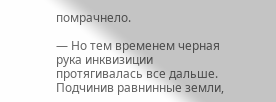помрачнело.

— Но тем временем черная рука инквизиции протягивалась все дальше. Подчинив равнинные земли,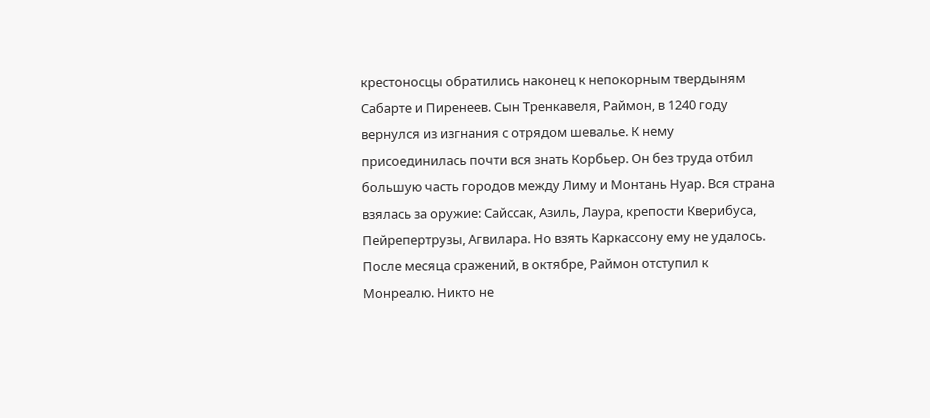крестоносцы обратились наконец к непокорным твердыням Сабарте и Пиренеев. Сын Тренкавеля, Раймон, в 1240 году вернулся из изгнания с отрядом шевалье. К нему присоединилась почти вся знать Корбьер. Он без труда отбил большую часть городов между Лиму и Монтань Нуар. Вся страна взялась за оружие: Сайссак, Азиль, Лаура, крепости Кверибуса, Пейрепертрузы, Агвилара. Но взять Каркассону ему не удалось. После месяца сражений, в октябре, Раймон отступил к Монреалю. Никто не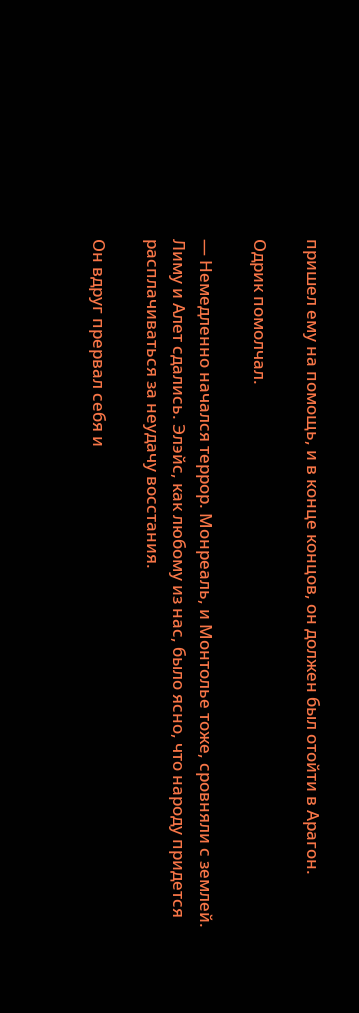пришел ему на помощь, и в конце концов, он должен был отойти в Арагон.

Одрик помолчал.

— Немедленно начался террор. Монреаль, и Монтолье тоже, сровняли с землей. Лиму и Алет сдались. Элэйс, как любому из нас, было ясно, что народу придется расплачиваться за неудачу восстания.

Он вдруг прервал себя и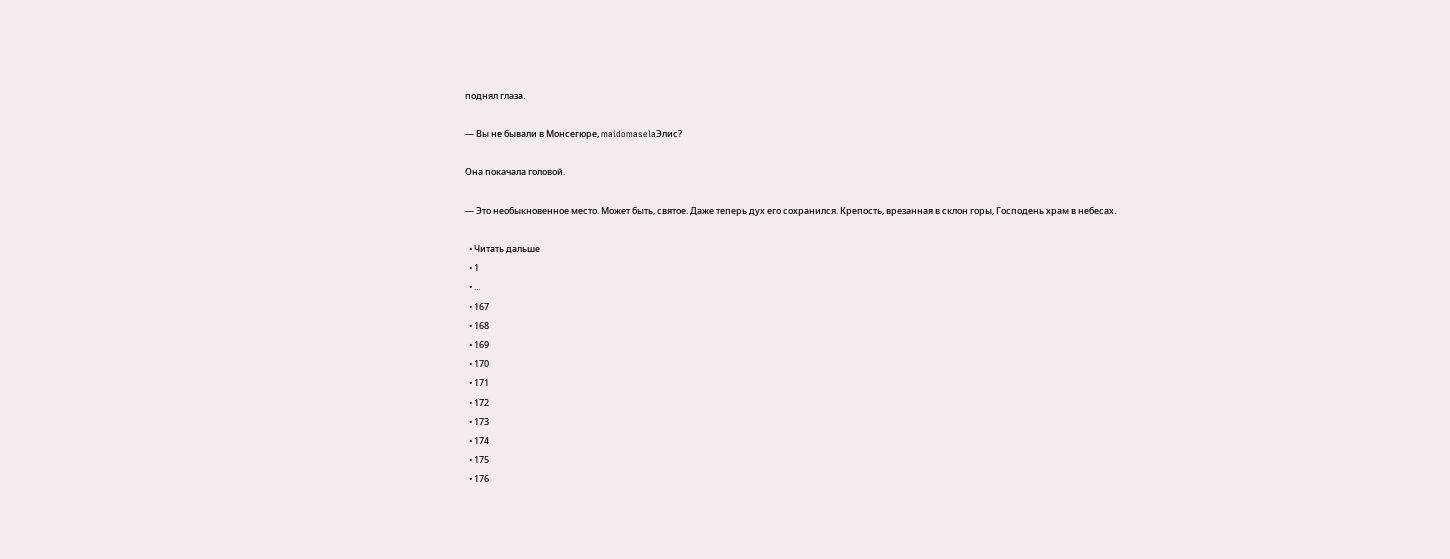поднял глаза.

— Вы не бывали в Монсегюре, maidomaselaЭлис?

Она покачала головой.

— Это необыкновенное место. Может быть, святое. Даже теперь дух его сохранился. Крепость, врезанная в склон горы, Господень храм в небесах.

  • Читать дальше
  • 1
  • ...
  • 167
  • 168
  • 169
  • 170
  • 171
  • 172
  • 173
  • 174
  • 175
  • 176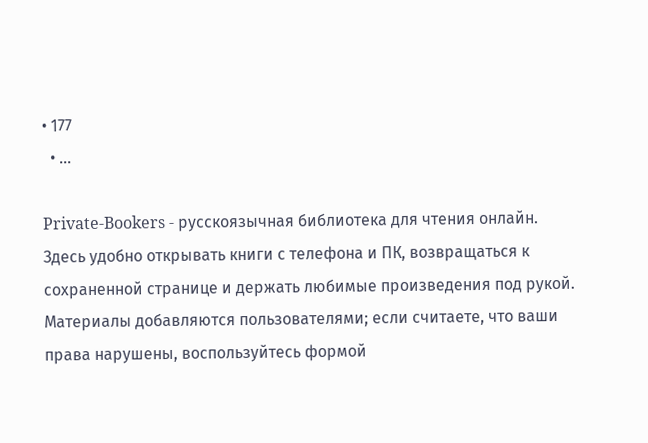• 177
  • ...

Private-Bookers - русскоязычная библиотека для чтения онлайн. Здесь удобно открывать книги с телефона и ПК, возвращаться к сохраненной странице и держать любимые произведения под рукой. Материалы добавляются пользователями; если считаете, что ваши права нарушены, воспользуйтесь формой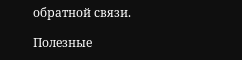обратной связи.

Полезные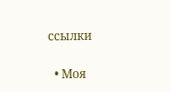ссылки

  • Моя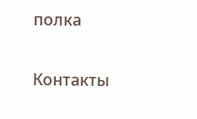полка

Контакты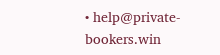• help@private-bookers.win